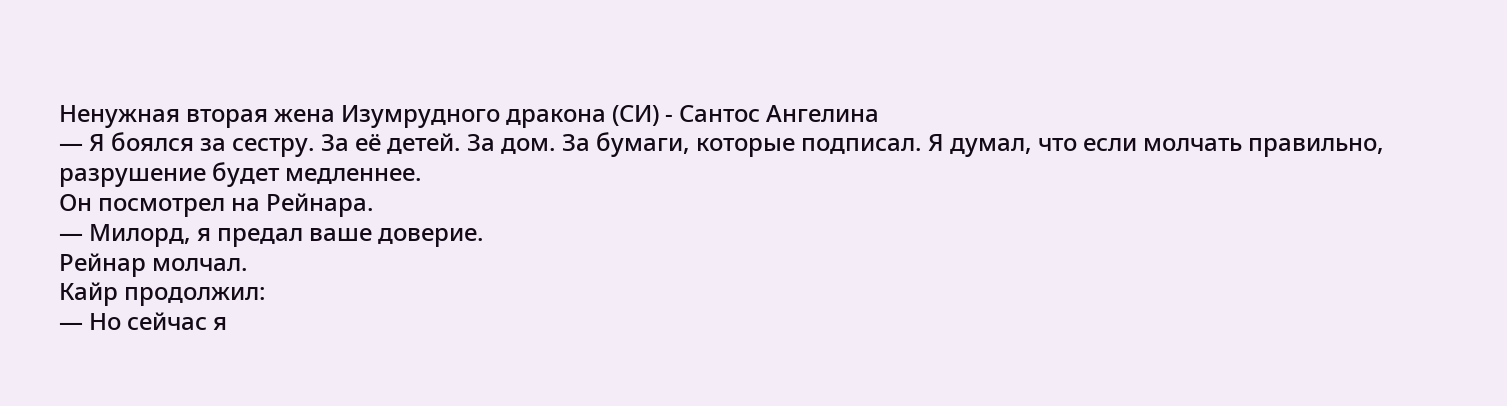Ненужная вторая жена Изумрудного дракона (СИ) - Сантос Ангелина
— Я боялся за сестру. За её детей. За дом. За бумаги, которые подписал. Я думал, что если молчать правильно, разрушение будет медленнее.
Он посмотрел на Рейнара.
— Милорд, я предал ваше доверие.
Рейнар молчал.
Кайр продолжил:
— Но сейчас я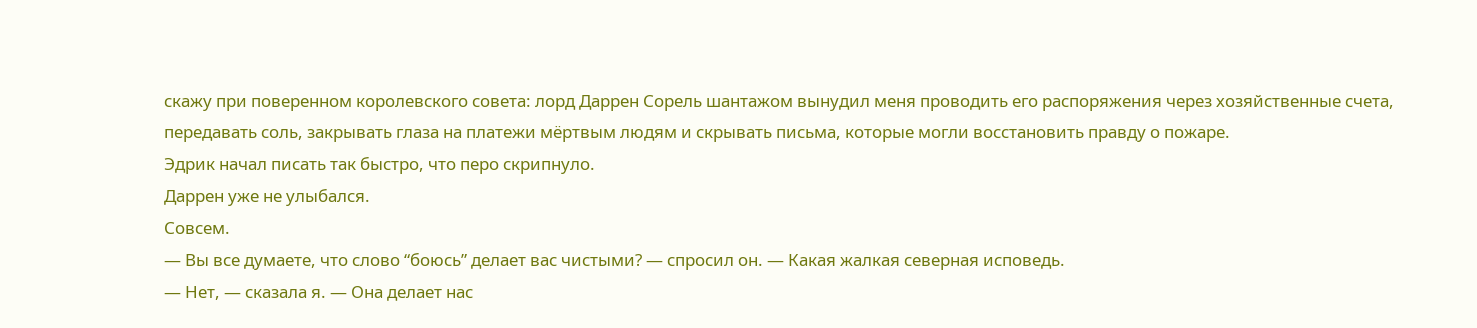скажу при поверенном королевского совета: лорд Даррен Сорель шантажом вынудил меня проводить его распоряжения через хозяйственные счета, передавать соль, закрывать глаза на платежи мёртвым людям и скрывать письма, которые могли восстановить правду о пожаре.
Эдрик начал писать так быстро, что перо скрипнуло.
Даррен уже не улыбался.
Совсем.
— Вы все думаете, что слово “боюсь” делает вас чистыми? — спросил он. — Какая жалкая северная исповедь.
— Нет, — сказала я. — Она делает нас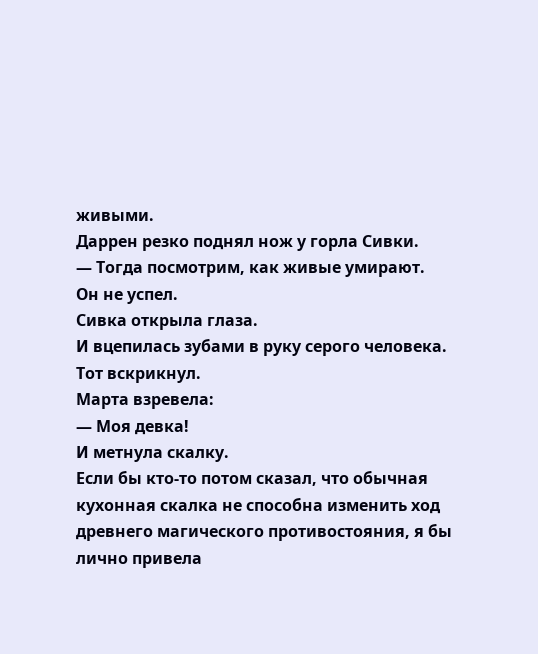живыми.
Даррен резко поднял нож у горла Сивки.
— Тогда посмотрим, как живые умирают.
Он не успел.
Сивка открыла глаза.
И вцепилась зубами в руку серого человека.
Тот вскрикнул.
Марта взревела:
— Моя девка!
И метнула скалку.
Если бы кто-то потом сказал, что обычная кухонная скалка не способна изменить ход древнего магического противостояния, я бы лично привела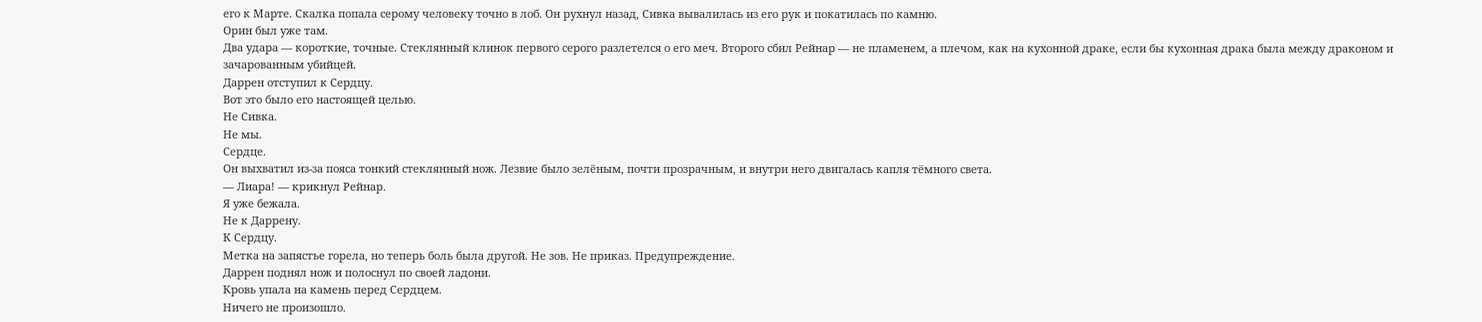его к Марте. Скалка попала серому человеку точно в лоб. Он рухнул назад, Сивка вывалилась из его рук и покатилась по камню.
Орин был уже там.
Два удара — короткие, точные. Стеклянный клинок первого серого разлетелся о его меч. Второго сбил Рейнар — не пламенем, а плечом, как на кухонной драке, если бы кухонная драка была между драконом и зачарованным убийцей.
Даррен отступил к Сердцу.
Вот это было его настоящей целью.
Не Сивка.
Не мы.
Сердце.
Он выхватил из-за пояса тонкий стеклянный нож. Лезвие было зелёным, почти прозрачным, и внутри него двигалась капля тёмного света.
— Лиара! — крикнул Рейнар.
Я уже бежала.
Не к Даррену.
К Сердцу.
Метка на запястье горела, но теперь боль была другой. Не зов. Не приказ. Предупреждение.
Даррен поднял нож и полоснул по своей ладони.
Кровь упала на камень перед Сердцем.
Ничего не произошло.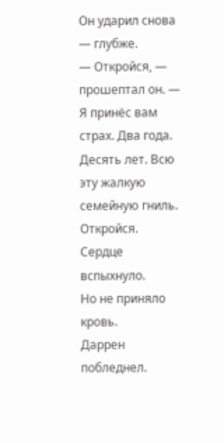Он ударил снова — глубже.
— Откройся, — прошептал он. — Я принёс вам страх. Два года. Десять лет. Всю эту жалкую семейную гниль. Откройся.
Сердце вспыхнуло.
Но не приняло кровь.
Даррен побледнел.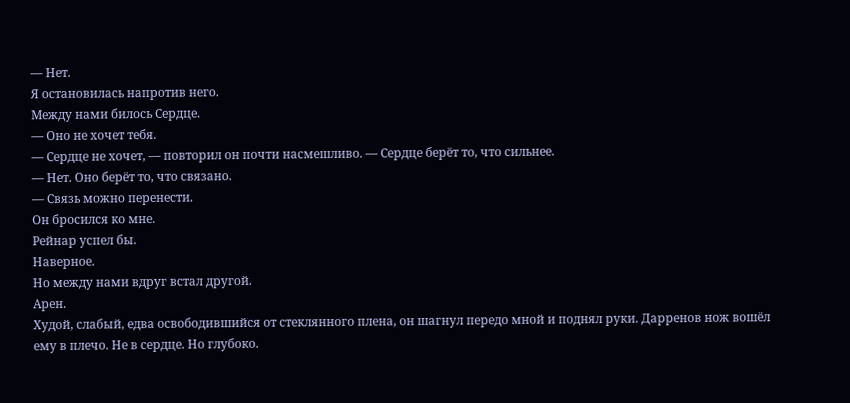— Нет.
Я остановилась напротив него.
Между нами билось Сердце.
— Оно не хочет тебя.
— Сердце не хочет, — повторил он почти насмешливо. — Сердце берёт то, что сильнее.
— Нет. Оно берёт то, что связано.
— Связь можно перенести.
Он бросился ко мне.
Рейнар успел бы.
Наверное.
Но между нами вдруг встал другой.
Арен.
Худой, слабый, едва освободившийся от стеклянного плена, он шагнул передо мной и поднял руки. Дарренов нож вошёл ему в плечо. Не в сердце. Но глубоко.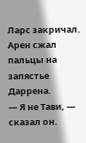Ларс закричал.
Арен сжал пальцы на запястье Даррена.
— Я не Тави, — сказал он.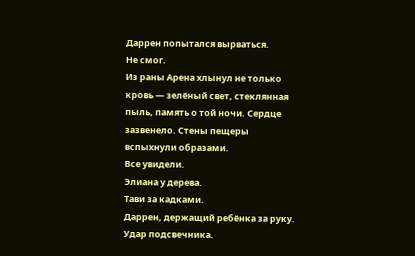Даррен попытался вырваться.
Не смог.
Из раны Арена хлынул не только кровь — зелёный свет, стеклянная пыль, память о той ночи. Сердце зазвенело. Стены пещеры вспыхнули образами.
Все увидели.
Элиана у дерева.
Тави за кадками.
Даррен, держащий ребёнка за руку.
Удар подсвечника.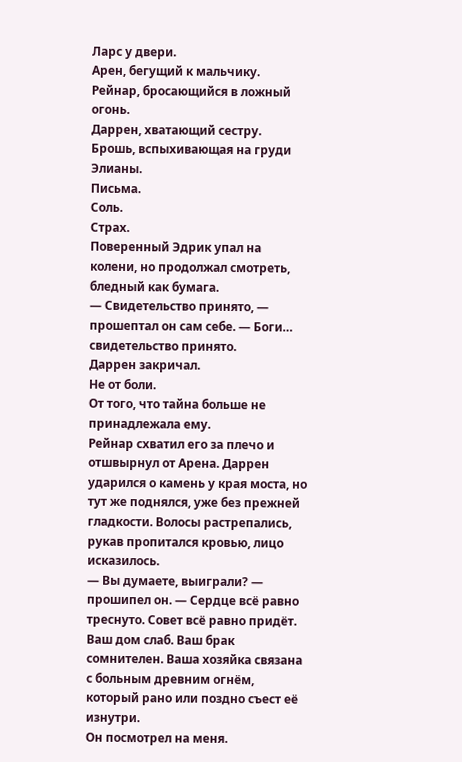Ларс у двери.
Арен, бегущий к мальчику.
Рейнар, бросающийся в ложный огонь.
Даррен, хватающий сестру.
Брошь, вспыхивающая на груди Элианы.
Письма.
Соль.
Страх.
Поверенный Эдрик упал на колени, но продолжал смотреть, бледный как бумага.
— Свидетельство принято, — прошептал он сам себе. — Боги… свидетельство принято.
Даррен закричал.
Не от боли.
От того, что тайна больше не принадлежала ему.
Рейнар схватил его за плечо и отшвырнул от Арена. Даррен ударился о камень у края моста, но тут же поднялся, уже без прежней гладкости. Волосы растрепались, рукав пропитался кровью, лицо исказилось.
— Вы думаете, выиграли? — прошипел он. — Сердце всё равно треснуто. Совет всё равно придёт. Ваш дом слаб. Ваш брак сомнителен. Ваша хозяйка связана с больным древним огнём, который рано или поздно съест её изнутри.
Он посмотрел на меня.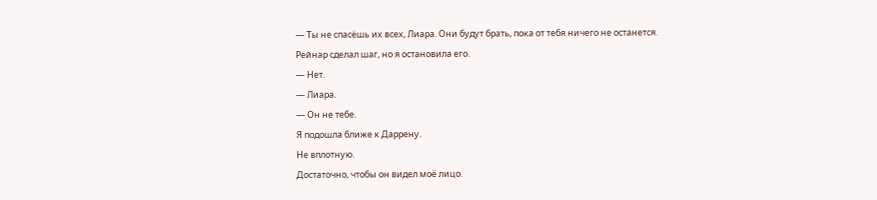— Ты не спасёшь их всех, Лиара. Они будут брать, пока от тебя ничего не останется.
Рейнар сделал шаг, но я остановила его.
— Нет.
— Лиара.
— Он не тебе.
Я подошла ближе к Даррену.
Не вплотную.
Достаточно, чтобы он видел моё лицо.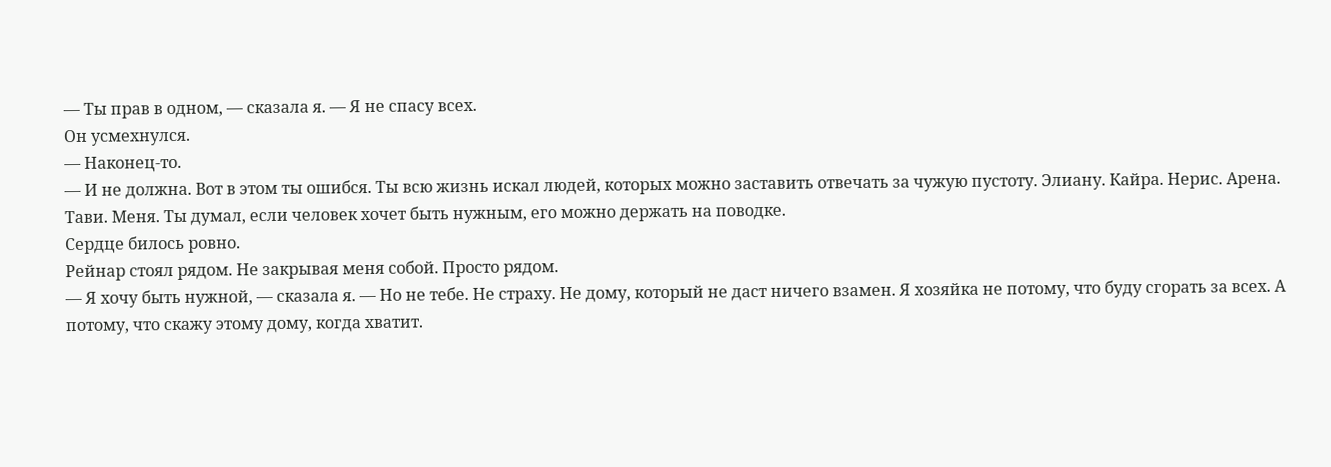— Ты прав в одном, — сказала я. — Я не спасу всех.
Он усмехнулся.
— Наконец-то.
— И не должна. Вот в этом ты ошибся. Ты всю жизнь искал людей, которых можно заставить отвечать за чужую пустоту. Элиану. Кайра. Нерис. Арена. Тави. Меня. Ты думал, если человек хочет быть нужным, его можно держать на поводке.
Сердце билось ровно.
Рейнар стоял рядом. Не закрывая меня собой. Просто рядом.
— Я хочу быть нужной, — сказала я. — Но не тебе. Не страху. Не дому, который не даст ничего взамен. Я хозяйка не потому, что буду сгорать за всех. А потому, что скажу этому дому, когда хватит.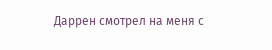Даррен смотрел на меня с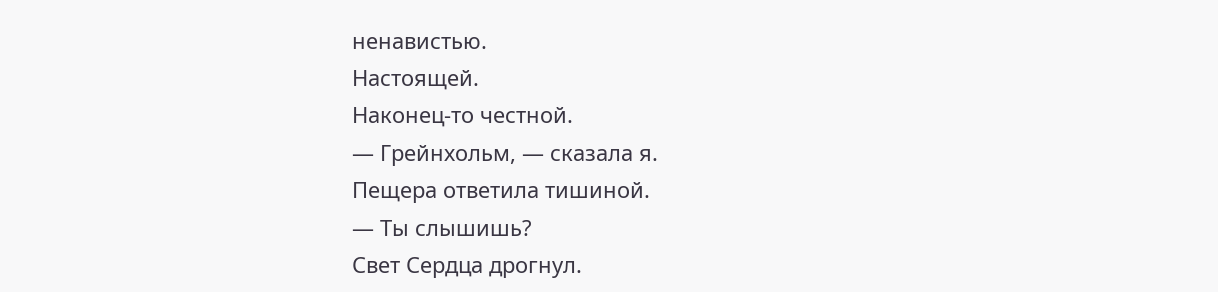ненавистью.
Настоящей.
Наконец-то честной.
— Грейнхольм, — сказала я.
Пещера ответила тишиной.
— Ты слышишь?
Свет Сердца дрогнул.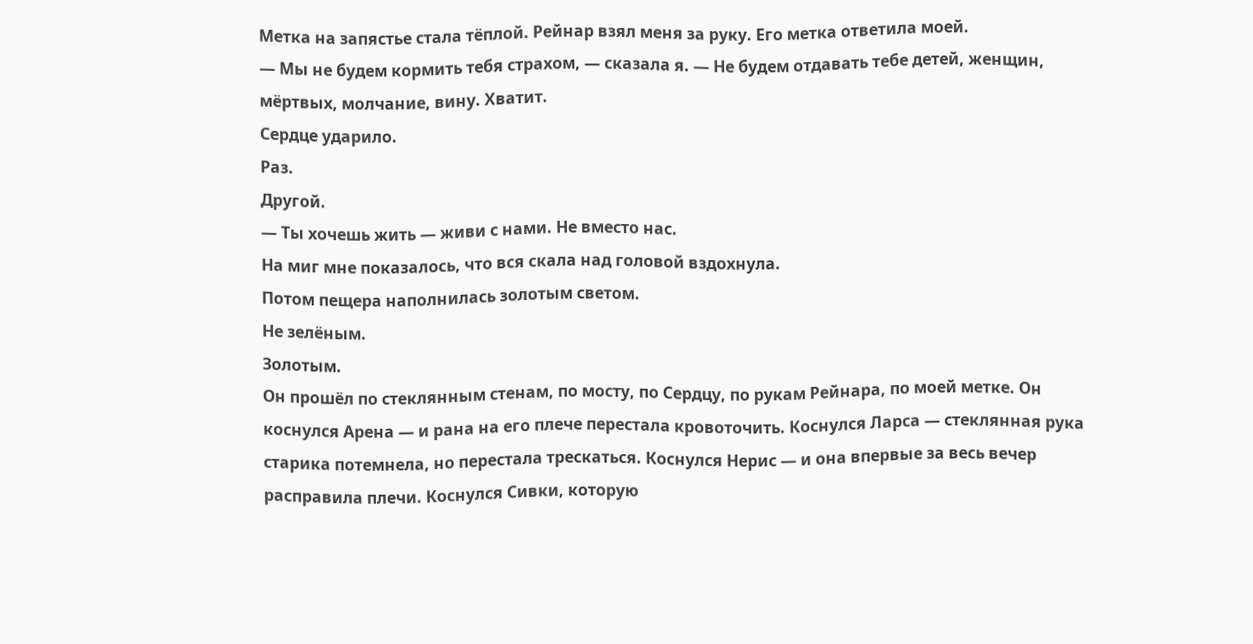Метка на запястье стала тёплой. Рейнар взял меня за руку. Его метка ответила моей.
— Мы не будем кормить тебя страхом, — сказала я. — Не будем отдавать тебе детей, женщин, мёртвых, молчание, вину. Хватит.
Сердце ударило.
Раз.
Другой.
— Ты хочешь жить — живи с нами. Не вместо нас.
На миг мне показалось, что вся скала над головой вздохнула.
Потом пещера наполнилась золотым светом.
Не зелёным.
Золотым.
Он прошёл по стеклянным стенам, по мосту, по Сердцу, по рукам Рейнара, по моей метке. Он коснулся Арена — и рана на его плече перестала кровоточить. Коснулся Ларса — стеклянная рука старика потемнела, но перестала трескаться. Коснулся Нерис — и она впервые за весь вечер расправила плечи. Коснулся Сивки, которую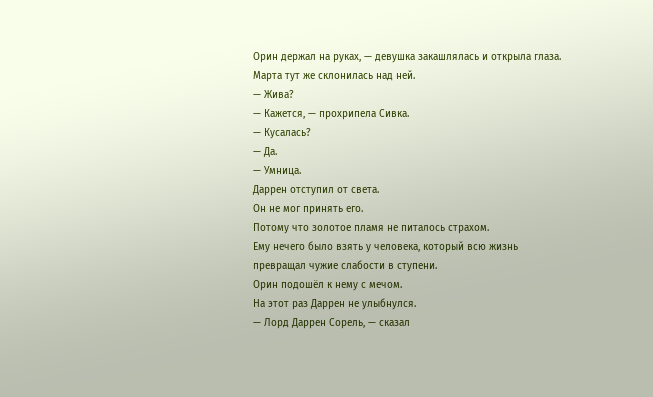Орин держал на руках, — девушка закашлялась и открыла глаза.
Марта тут же склонилась над ней.
— Жива?
— Кажется, — прохрипела Сивка.
— Кусалась?
— Да.
— Умница.
Даррен отступил от света.
Он не мог принять его.
Потому что золотое пламя не питалось страхом.
Ему нечего было взять у человека, который всю жизнь превращал чужие слабости в ступени.
Орин подошёл к нему с мечом.
На этот раз Даррен не улыбнулся.
— Лорд Даррен Сорель, — сказал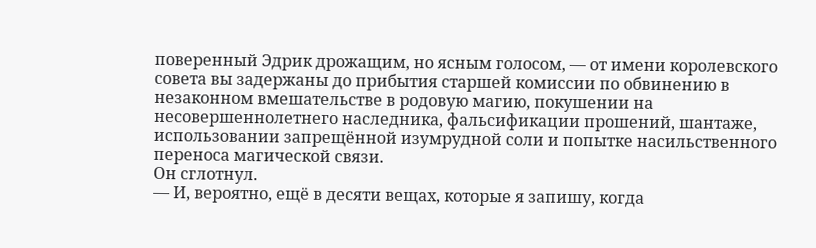поверенный Эдрик дрожащим, но ясным голосом, — от имени королевского совета вы задержаны до прибытия старшей комиссии по обвинению в незаконном вмешательстве в родовую магию, покушении на несовершеннолетнего наследника, фальсификации прошений, шантаже, использовании запрещённой изумрудной соли и попытке насильственного переноса магической связи.
Он сглотнул.
— И, вероятно, ещё в десяти вещах, которые я запишу, когда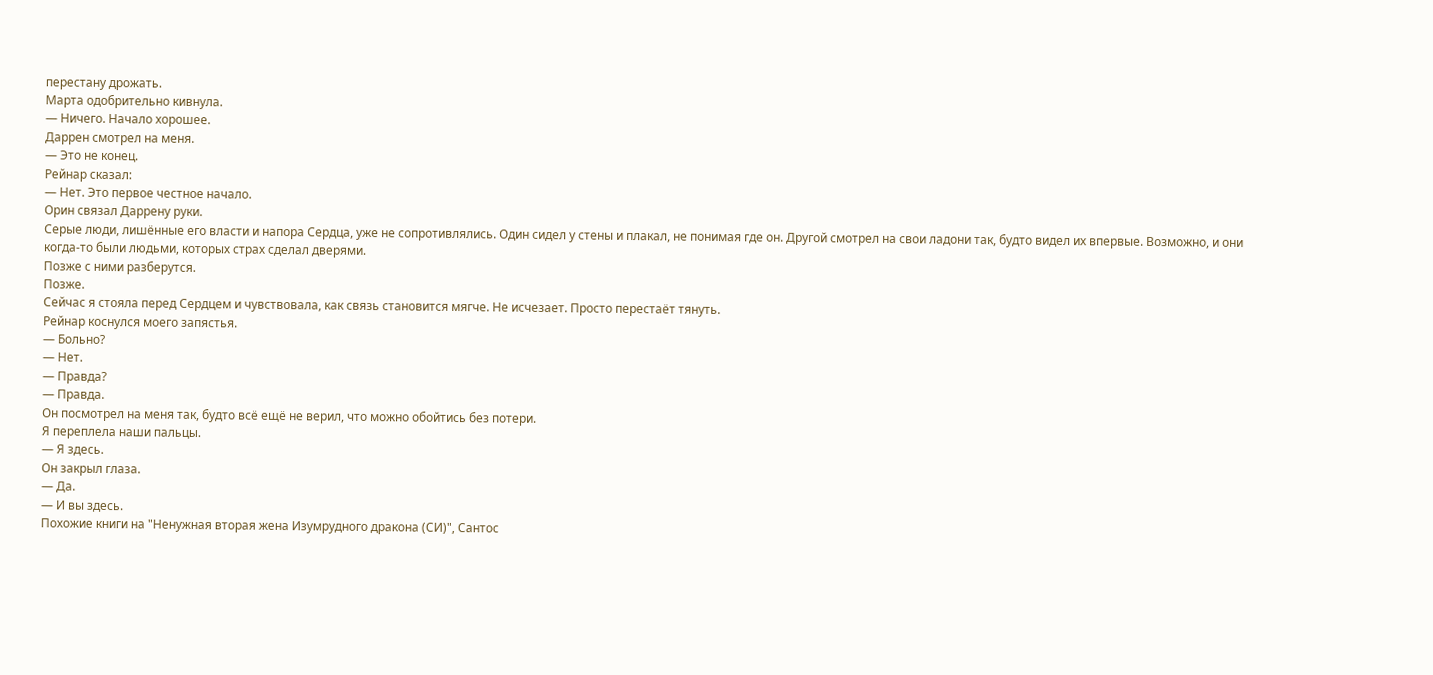перестану дрожать.
Марта одобрительно кивнула.
— Ничего. Начало хорошее.
Даррен смотрел на меня.
— Это не конец.
Рейнар сказал:
— Нет. Это первое честное начало.
Орин связал Даррену руки.
Серые люди, лишённые его власти и напора Сердца, уже не сопротивлялись. Один сидел у стены и плакал, не понимая где он. Другой смотрел на свои ладони так, будто видел их впервые. Возможно, и они когда-то были людьми, которых страх сделал дверями.
Позже с ними разберутся.
Позже.
Сейчас я стояла перед Сердцем и чувствовала, как связь становится мягче. Не исчезает. Просто перестаёт тянуть.
Рейнар коснулся моего запястья.
— Больно?
— Нет.
— Правда?
— Правда.
Он посмотрел на меня так, будто всё ещё не верил, что можно обойтись без потери.
Я переплела наши пальцы.
— Я здесь.
Он закрыл глаза.
— Да.
— И вы здесь.
Похожие книги на "Ненужная вторая жена Изумрудного дракона (СИ)", Сантос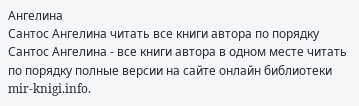Ангелина
Сантос Ангелина читать все книги автора по порядку
Сантос Ангелина - все книги автора в одном месте читать по порядку полные версии на сайте онлайн библиотеки mir-knigi.info.